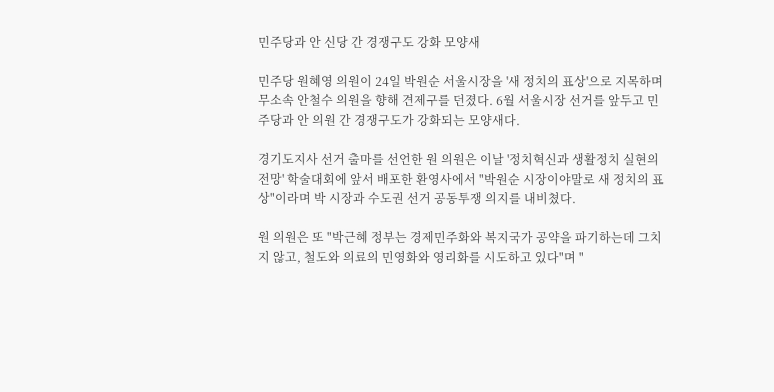민주당과 안 신당 간 경쟁구도 강화 모양새

민주당 원혜영 의원이 24일 박원순 서울시장을 '새 정치의 표상'으로 지목하며 무소속 안철수 의원을 향해 견제구를 던졌다. 6월 서울시장 선거를 앞두고 민주당과 안 의원 간 경쟁구도가 강화되는 모양새다.

경기도지사 선거 출마를 선언한 원 의원은 이날 '정치혁신과 생활정치 실현의 전망' 학술대회에 앞서 배포한 환영사에서 "박원순 시장이야말로 새 정치의 표상"이라며 박 시장과 수도권 선거 공동투쟁 의지를 내비쳤다.

원 의원은 또 "박근혜 정부는 경제민주화와 복지국가 공약을 파기하는데 그치지 않고, 철도와 의료의 민영화와 영리화를 시도하고 있다"며 "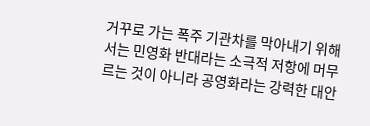거꾸로 가는 폭주 기관차를 막아내기 위해서는 민영화 반대라는 소극적 저항에 머무르는 것이 아니라 공영화라는 강력한 대안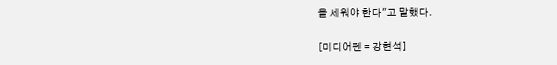을 세워야 한다"고 말했다.

[미디어펜 = 강현석]